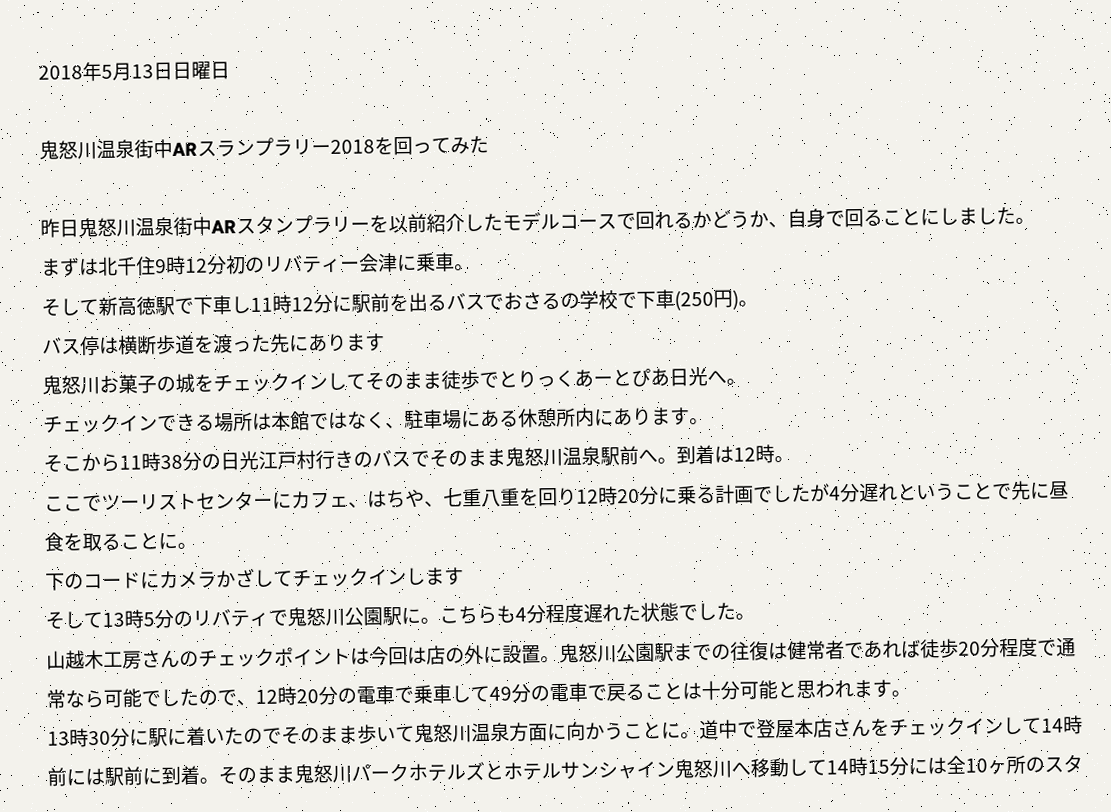2018年5月13日日曜日

鬼怒川温泉街中ARスランプラリー2018を回ってみた

昨日鬼怒川温泉街中ARスタンプラリーを以前紹介したモデルコースで回れるかどうか、自身で回ることにしました。
まずは北千住9時12分初のリバティー会津に乗車。
そして新高徳駅で下車し11時12分に駅前を出るバスでおさるの学校で下車(250円)。
バス停は横断歩道を渡った先にあります
鬼怒川お菓子の城をチェックインしてそのまま徒歩でとりっくあーとぴあ日光へ。
チェックインできる場所は本館ではなく、駐車場にある休憩所内にあります。
そこから11時38分の日光江戸村行きのバスでそのまま鬼怒川温泉駅前へ。到着は12時。
ここでツーリストセンターにカフェ、はちや、七重八重を回り12時20分に乗る計画でしたが4分遅れということで先に昼食を取ることに。
下のコードにカメラかざしてチェックインします
そして13時5分のリバティで鬼怒川公園駅に。こちらも4分程度遅れた状態でした。
山越木工房さんのチェックポイントは今回は店の外に設置。鬼怒川公園駅までの往復は健常者であれば徒歩20分程度で通常なら可能でしたので、12時20分の電車で乗車して49分の電車で戻ることは十分可能と思われます。
13時30分に駅に着いたのでそのまま歩いて鬼怒川温泉方面に向かうことに。道中で登屋本店さんをチェックインして14時前には駅前に到着。そのまま鬼怒川パークホテルズとホテルサンシャイン鬼怒川へ移動して14時15分には全10ヶ所のスタ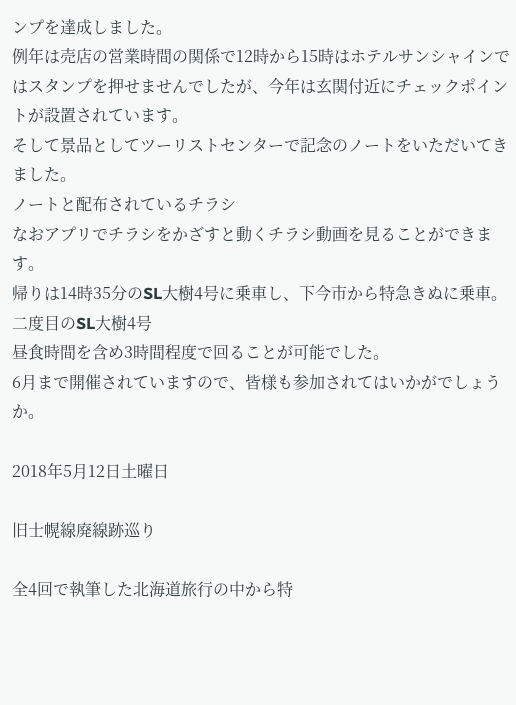ンプを達成しました。
例年は売店の営業時間の関係で12時から15時はホテルサンシャインではスタンプを押せませんでしたが、今年は玄関付近にチェックポイントが設置されています。
そして景品としてツーリストセンターで記念のノートをいただいてきました。
ノートと配布されているチラシ
なおアプリでチラシをかざすと動くチラシ動画を見ることができます。
帰りは14時35分のSL大樹4号に乗車し、下今市から特急きぬに乗車。
二度目のSL大樹4号
昼食時間を含め3時間程度で回ることが可能でした。
6月まで開催されていますので、皆様も参加されてはいかがでしょうか。

2018年5月12日土曜日

旧士幌線廃線跡巡り

全4回で執筆した北海道旅行の中から特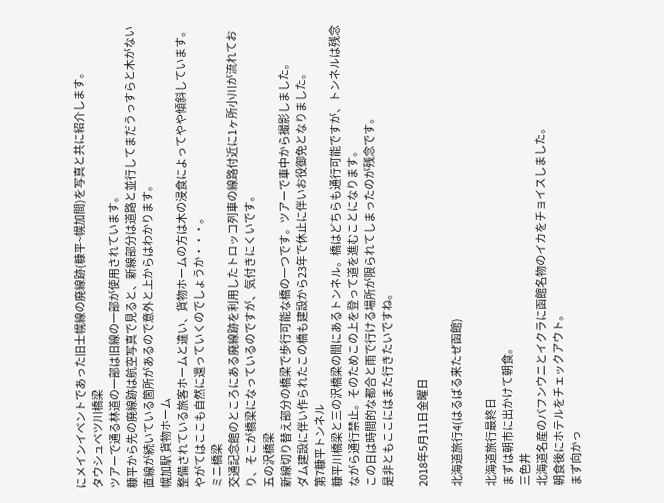にメインイベントであった旧士幌線の廃線跡(糠平~幌加間)を写真と共に紹介します。
タウシュベツ川橋梁
ツアーで通る林道の一部は旧線の一部が使用されています。
糠平から先の廃線跡は航空写真で見ると、新線部分は道路と並行してまだうっすらと木がない直線が続いている箇所があるので意外と上からはわかります。
幌加駅 貨物ホーム
整備されている旅客ホームと違い、貨物ホームの方は木の浸食によってやや傾斜しています。
やがてはここも自然に還っていくのでしょうか・・・。
ミニ橋梁
交通記念館のところにある廃線跡を利用したトロッコ列車の線路付近に1ヶ所小川が流れており、そこが橋梁になっているのですが、気付きにくいです。
五の沢橋梁
新線切り替え部分の橋梁で歩行可能な橋の一つです。ツアーで車中から撮影しました。
ダム建設に伴い作られたこの橋も建設から23年で休止に伴いお役御免となりました。
第7糠平トンネル
糠平川橋梁と三の沢橋梁の間にあるトンネル。橋はどちらも通行可能ですが、トンネルは残念ながら通行禁止。そのためこの上を登って道を進むことになります。
この日は時間的な都合と雨で行ける場所が限られてしまったのが残念です。
是非ともここにはまた行きたいですね。

2018年5月11日金曜日

北海道旅行4(はるばる来たぜ函館)

北海道旅行最終日
まずは朝市に出かけて朝食。
三色丼
北海道名産のバフンウニとイクラに函館名物のイカをチョイスしました。
朝食後にホテルをチェックアウト。
まず向かっ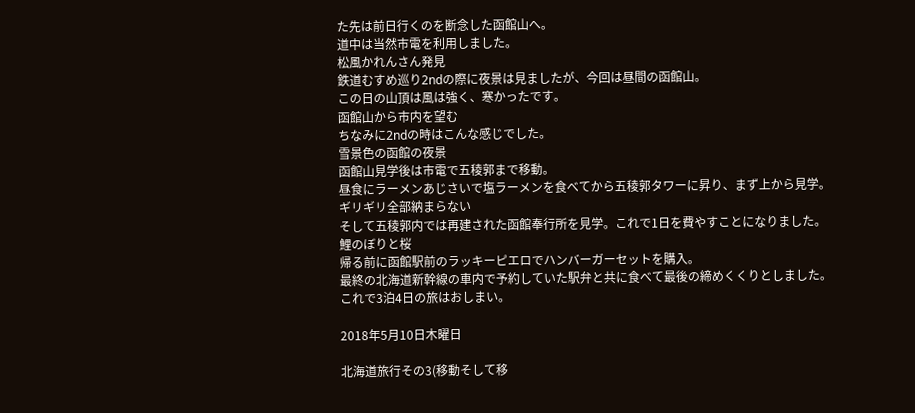た先は前日行くのを断念した函館山へ。
道中は当然市電を利用しました。
松風かれんさん発見
鉄道むすめ巡り2ndの際に夜景は見ましたが、今回は昼間の函館山。
この日の山頂は風は強く、寒かったです。
函館山から市内を望む
ちなみに2ndの時はこんな感じでした。
雪景色の函館の夜景
函館山見学後は市電で五稜郭まで移動。
昼食にラーメンあじさいで塩ラーメンを食べてから五稜郭タワーに昇り、まず上から見学。
ギリギリ全部納まらない
そして五稜郭内では再建された函館奉行所を見学。これで1日を費やすことになりました。
鯉のぼりと桜
帰る前に函館駅前のラッキーピエロでハンバーガーセットを購入。
最終の北海道新幹線の車内で予約していた駅弁と共に食べて最後の締めくくりとしました。
これで3泊4日の旅はおしまい。

2018年5月10日木曜日

北海道旅行その3(移動そして移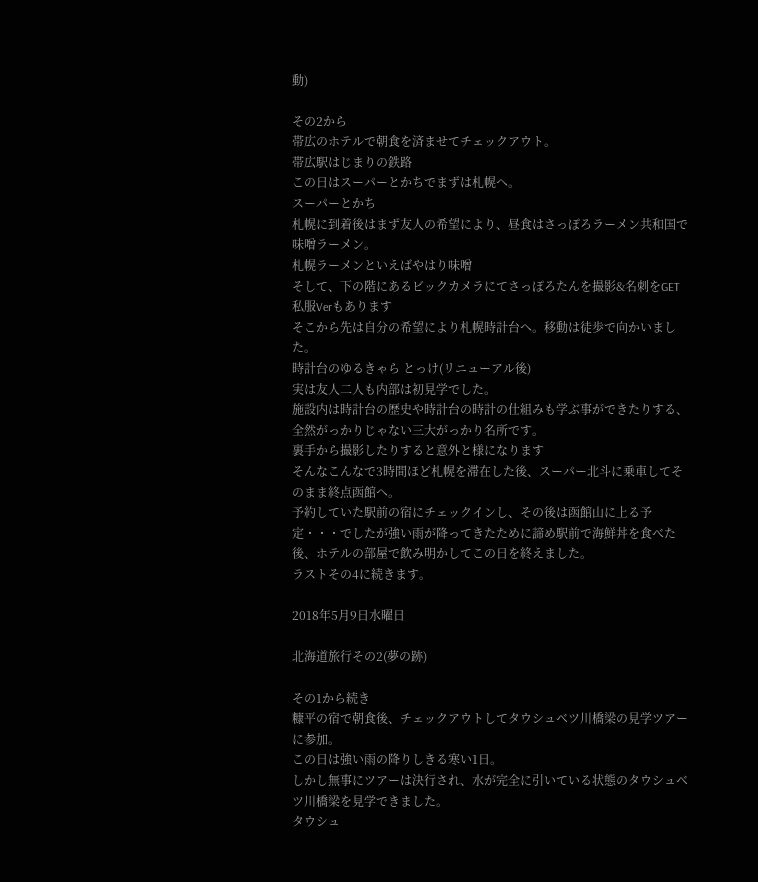動)

その2から
帯広のホテルで朝食を済ませてチェックアウト。
帯広駅はじまりの鉄路
この日はスーパーとかちでまずは札幌へ。
スーパーとかち
札幌に到着後はまず友人の希望により、昼食はさっぽろラーメン共和国で味噌ラーメン。
札幌ラーメンといえばやはり味噌
そして、下の階にあるビックカメラにてさっぽろたんを撮影&名刺をGET
私服Verもあります
そこから先は自分の希望により札幌時計台へ。移動は徒歩で向かいました。
時計台のゆるきゃら とっけ(リニューアル後)
実は友人二人も内部は初見学でした。
施設内は時計台の歴史や時計台の時計の仕組みも学ぶ事ができたりする、全然がっかりじゃない三大がっかり名所です。
裏手から撮影したりすると意外と様になります
そんなこんなで3時間ほど札幌を滞在した後、スーパー北斗に乗車してそのまま終点函館へ。
予約していた駅前の宿にチェックインし、その後は函館山に上る予定・・・でしたが強い雨が降ってきたために諦め駅前で海鮮丼を食べた後、ホテルの部屋で飲み明かしてこの日を終えました。
ラストその4に続きます。

2018年5月9日水曜日

北海道旅行その2(夢の跡)

その1から続き
糠平の宿で朝食後、チェックアウトしてタウシュベツ川橋梁の見学ツアーに参加。
この日は強い雨の降りしきる寒い1日。
しかし無事にツアーは決行され、水が完全に引いている状態のタウシュベツ川橋梁を見学できました。
タウシュ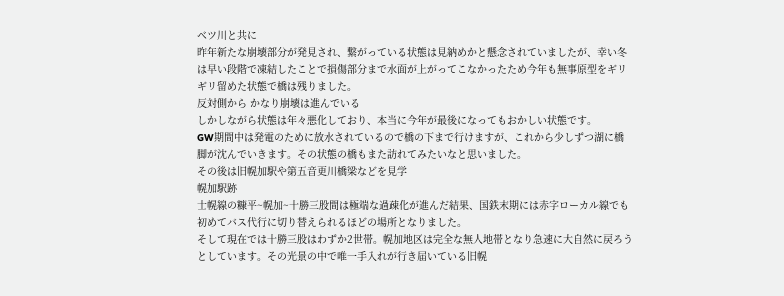ベツ川と共に
昨年新たな崩壊部分が発見され、繋がっている状態は見納めかと懸念されていましたが、幸い冬は早い段階で凍結したことで損傷部分まで水面が上がってこなかったため今年も無事原型をギリギリ留めた状態で橋は残りました。
反対側から かなり崩壊は進んでいる
しかしながら状態は年々悪化しており、本当に今年が最後になってもおかしい状態です。
GW期間中は発電のために放水されているので橋の下まで行けますが、これから少しずつ湖に橋脚が沈んでいきます。その状態の橋もまた訪れてみたいなと思いました。
その後は旧幌加駅や第五音更川橋梁などを見学
幌加駅跡
士幌線の糠平~幌加~十勝三股間は極端な過疎化が進んだ結果、国鉄末期には赤字ローカル線でも初めてバス代行に切り替えられるほどの場所となりました。
そして現在では十勝三股はわずか2世帯。幌加地区は完全な無人地帯となり急速に大自然に戻ろうとしています。その光景の中で唯一手入れが行き届いている旧幌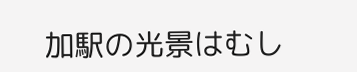加駅の光景はむし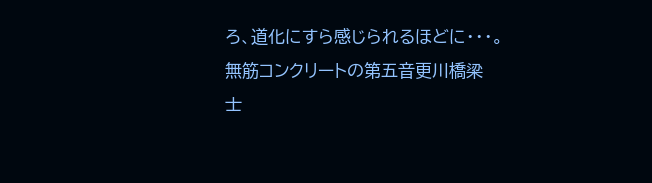ろ、道化にすら感じられるほどに・・・。
無筋コンクリートの第五音更川橋梁
士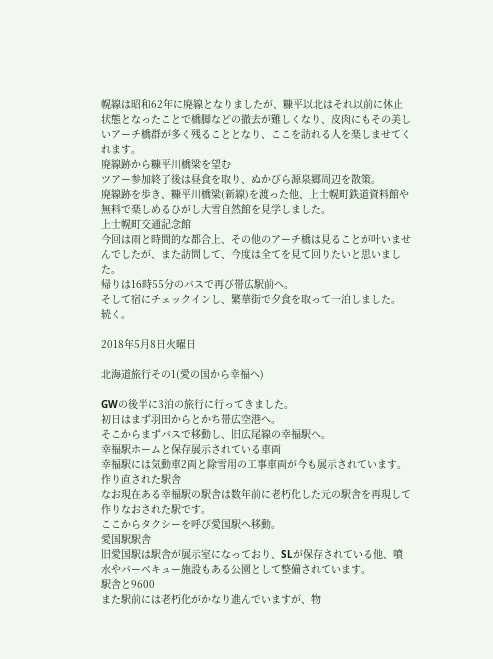幌線は昭和62年に廃線となりましたが、糠平以北はそれ以前に休止状態となったことで橋脚などの撤去が難しくなり、皮肉にもその美しいアーチ橋群が多く残ることとなり、ここを訪れる人を楽しませてくれます。
廃線跡から糠平川橋梁を望む
ツアー参加終了後は昼食を取り、ぬかびら源泉郷周辺を散策。
廃線跡を歩き、糠平川橋梁(新線)を渡った他、上士幌町鉄道資料館や無料で楽しめるひがし大雪自然館を見学しました。
上士幌町交通記念館
今回は雨と時間的な都合上、その他のアーチ橋は見ることが叶いませんでしたが、また訪問して、今度は全てを見て回りたいと思いました。
帰りは16時55分のバスで再び帯広駅前へ。
そして宿にチェックインし、繁華街で夕食を取って一泊しました。
続く。

2018年5月8日火曜日

北海道旅行その1(愛の国から幸福へ)

GWの後半に3泊の旅行に行ってきました。
初日はまず羽田からとかち帯広空港へ。
そこからまずバスで移動し、旧広尾線の幸福駅へ。
幸福駅ホームと保存展示されている車両
幸福駅には気動車2両と除雪用の工事車両が今も展示されています。
作り直された駅舎
なお現在ある幸福駅の駅舎は数年前に老朽化した元の駅舎を再現して作りなおされた駅です。
ここからタクシーを呼び愛国駅へ移動。
愛国駅駅舎
旧愛国駅は駅舎が展示室になっており、SLが保存されている他、噴水やバーベキュー施設もある公園として整備されています。
駅舎と9600
また駅前には老朽化がかなり進んでいますが、物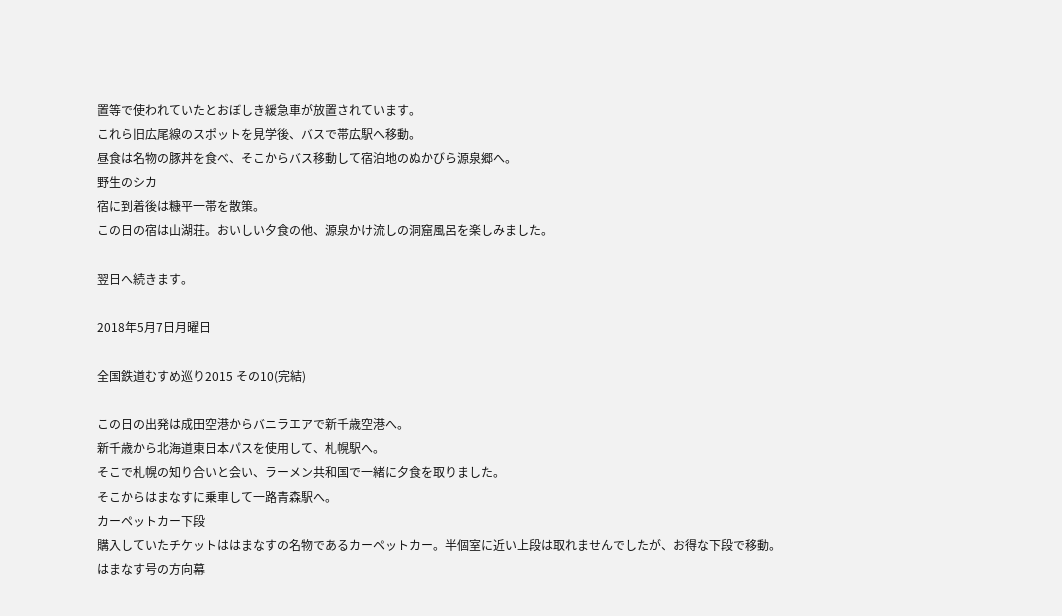置等で使われていたとおぼしき緩急車が放置されています。
これら旧広尾線のスポットを見学後、バスで帯広駅へ移動。
昼食は名物の豚丼を食べ、そこからバス移動して宿泊地のぬかびら源泉郷へ。
野生のシカ
宿に到着後は糠平一帯を散策。
この日の宿は山湖荘。おいしい夕食の他、源泉かけ流しの洞窟風呂を楽しみました。

翌日へ続きます。

2018年5月7日月曜日

全国鉄道むすめ巡り2015 その10(完結)

この日の出発は成田空港からバニラエアで新千歳空港へ。
新千歳から北海道東日本パスを使用して、札幌駅へ。
そこで札幌の知り合いと会い、ラーメン共和国で一緒に夕食を取りました。
そこからはまなすに乗車して一路青森駅へ。
カーペットカー下段
購入していたチケットははまなすの名物であるカーペットカー。半個室に近い上段は取れませんでしたが、お得な下段で移動。
はまなす号の方向幕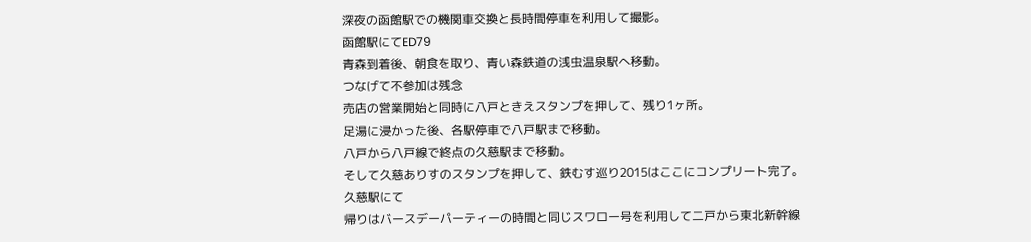深夜の函館駅での機関車交換と長時間停車を利用して撮影。
函館駅にてED79
青森到着後、朝食を取り、青い森鉄道の浅虫温泉駅へ移動。
つなげて不参加は残念
売店の営業開始と同時に八戸ときえスタンプを押して、残り1ヶ所。
足湯に浸かった後、各駅停車で八戸駅まで移動。
八戸から八戸線で終点の久慈駅まで移動。
そして久慈ありすのスタンプを押して、鉄むす巡り2015はここにコンプリート完了。
久慈駅にて
帰りはバースデーパーティーの時間と同じスワロー号を利用して二戸から東北新幹線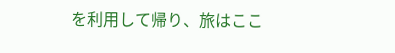を利用して帰り、旅はここ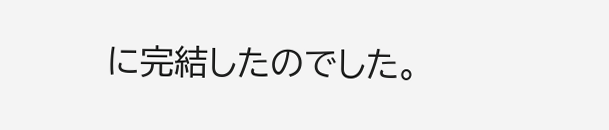に完結したのでした。